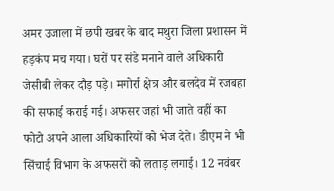अमर उजाला में छपी खबर के बाद मथुरा जिला प्रशासन में हड़कंप मच गया। घरों पर संडे मनाने वाले अधिकारी जेसीबी लेकर दौड़ पड़े। मगोर्रा क्षेत्र और बलदेव में रजबहा की सफाई कराई गई। अफसर जहां भी जाते वहीं का फोटो अपने आला अधिकारियों को भेज देते। डीएम ने भी सिंचाई विभाग के अफसरों को लताड़ लगाई। 12 नवंबर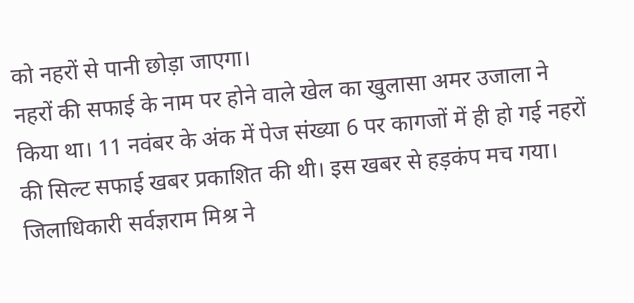को नहरों से पानी छोड़ा जाएगा।
नहरों की सफाई के नाम पर होने वाले खेल का खुलासा अमर उजाला ने किया था। 11 नवंबर के अंक में पेज संख्या 6 पर कागजों में ही हो गई नहरों की सिल्ट सफाई खबर प्रकाशित की थी। इस खबर से हड़कंप मच गया। जिलाधिकारी सर्वज्ञराम मिश्र ने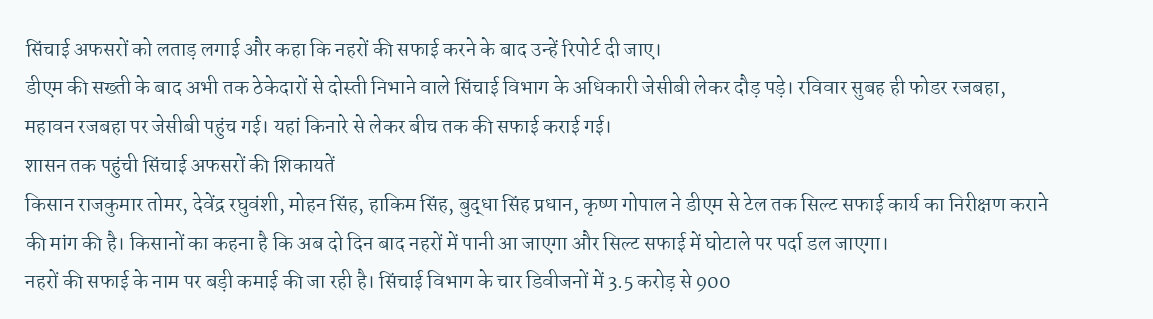सिंचाई अफसरों को लताड़ लगाई और कहा कि नहरों की सफाई करने के बाद उन्हें रिपोर्ट दी जाए।
डीएम की सख्ती के बाद अभी तक ठेकेदारों से दोस्ती निभाने वाले सिंचाई विभाग के अधिकारी जेसीबी लेकर दौड़ पड़े। रविवार सुबह ही फोडर रजबहा, महावन रजबहा पर जेसीबी पहुंच गई। यहां किनारे से लेकर बीच तक की सफाई कराई गई।
शासन तक पहुंची सिंचाई अफसरों की शिकायतें
किसान राजकुमार तोमर, देवेंद्र रघुवंशी, मोहन सिंह, हाकिम सिंह, बुद्धा सिंह प्रधान, कृष्ण गोपाल ने डीएम से टेल तक सिल्ट सफाई कार्य का निरीक्षण कराने की मांग की है। किसानों का कहना है कि अब दो दिन बाद नहरों में पानी आ जाएगा और सिल्ट सफाई में घोटाले पर पर्दा डल जाएगा।
नहरों की सफाई के नाम पर बड़ी कमाई की जा रही है। सिंचाई विभाग के चार डिवीजनों में 3.5 करोड़ से 900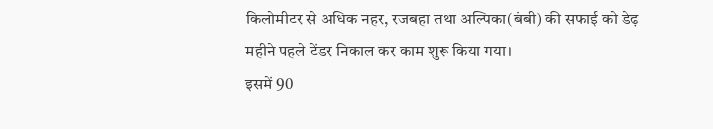किलोमीटर से अधिक नहर, रजबहा तथा अल्पिका(बंबी) की सफाई को डेढ़ महीने पहले टेंडर निकाल कर काम शुरू किया गया।
इसमें 90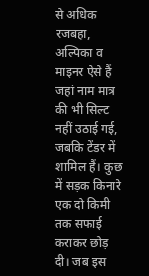से अधिक रजबहा, अल्पिका व माइनर ऐसे हैं जहां नाम मात्र की भी सिल्ट नहीं उठाई गई, जबकि टेंडर में शामिल हैं। कुछ में सड़क किनारे एक दो किमी तक सफाई कराकर छोड़ दी। जब इस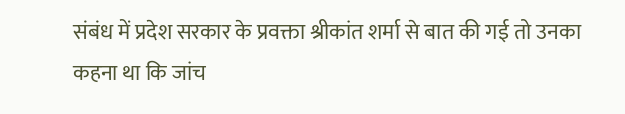संबंध में प्रदेश सरकार के प्रवक्ता श्रीकांत शर्मा से बात की गई तो उनका कहना था कि जांच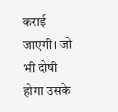कराई जाएगी। जो भी दोषी होगा उसके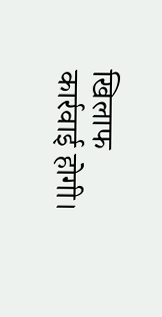खिलाफ कार्रवाई होगी।